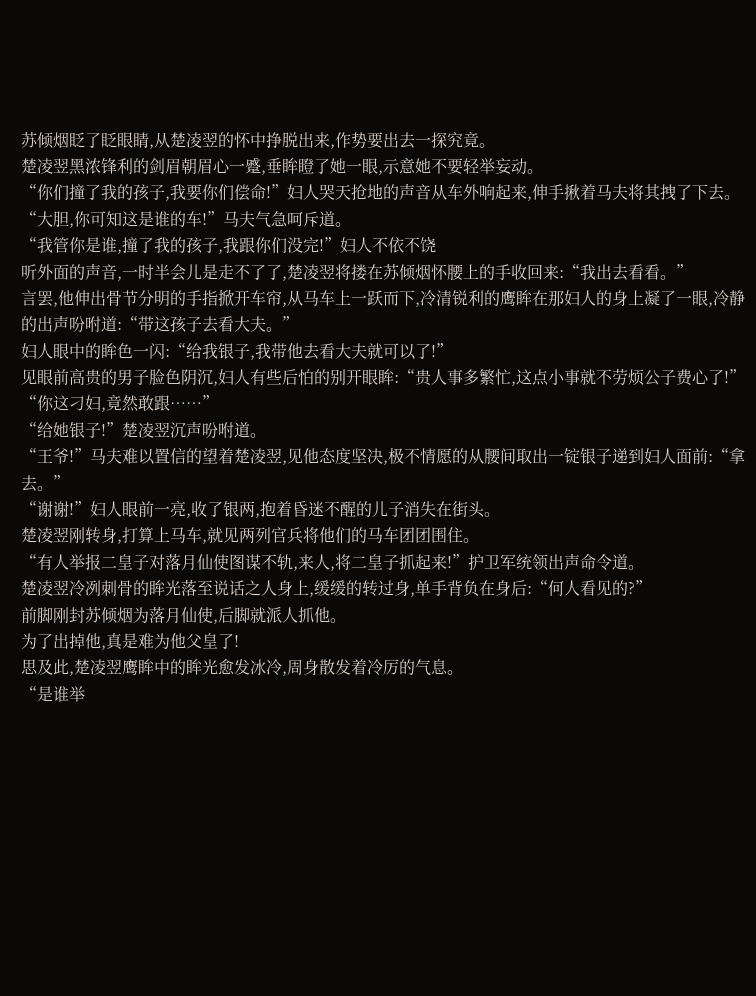苏倾烟眨了眨眼睛,从楚凌翌的怀中挣脱出来,作势要出去一探究竟。
楚凌翌黑浓锋利的剑眉朝眉心一蹙,垂眸瞪了她一眼,示意她不要轻举妄动。
“你们撞了我的孩子,我要你们偿命!”妇人哭天抢地的声音从车外响起来,伸手揪着马夫将其拽了下去。
“大胆,你可知这是谁的车!”马夫气急呵斥道。
“我管你是谁,撞了我的孩子,我跟你们没完!”妇人不依不饶
听外面的声音,一时半会儿是走不了了,楚凌翌将搂在苏倾烟怀腰上的手收回来:“我出去看看。”
言罢,他伸出骨节分明的手指掀开车帘,从马车上一跃而下,冷清锐利的鹰眸在那妇人的身上凝了一眼,冷静的出声吩咐道:“带这孩子去看大夫。”
妇人眼中的眸色一闪:“给我银子,我带他去看大夫就可以了!”
见眼前高贵的男子脸色阴沉,妇人有些后怕的别开眼眸:“贵人事多繁忙,这点小事就不劳烦公子费心了!”
“你这刁妇,竟然敢跟……”
“给她银子!”楚凌翌沉声吩咐道。
“王爷!”马夫难以置信的望着楚凌翌,见他态度坚决,极不情愿的从腰间取出一锭银子递到妇人面前:“拿去。”
“谢谢!”妇人眼前一亮,收了银两,抱着昏迷不醒的儿子消失在街头。
楚凌翌刚转身,打算上马车,就见两列官兵将他们的马车团团围住。
“有人举报二皇子对落月仙使图谋不轨,来人,将二皇子抓起来!”护卫军统领出声命令道。
楚凌翌冷冽刺骨的眸光落至说话之人身上,缓缓的转过身,单手背负在身后:“何人看见的?”
前脚刚封苏倾烟为落月仙使,后脚就派人抓他。
为了出掉他,真是难为他父皇了!
思及此,楚凌翌鹰眸中的眸光愈发冰冷,周身散发着冷厉的气息。
“是谁举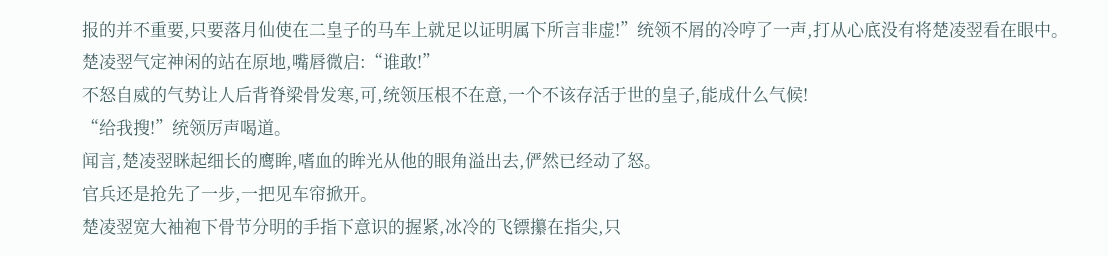报的并不重要,只要落月仙使在二皇子的马车上就足以证明属下所言非虚!”统领不屑的冷哼了一声,打从心底没有将楚凌翌看在眼中。
楚凌翌气定神闲的站在原地,嘴唇微启:“谁敢!”
不怒自威的气势让人后背脊梁骨发寒,可,统领压根不在意,一个不该存活于世的皇子,能成什么气候!
“给我搜!”统领厉声喝道。
闻言,楚凌翌眯起细长的鹰眸,嗜血的眸光从他的眼角溢出去,俨然已经动了怒。
官兵还是抢先了一步,一把见车帘掀开。
楚凌翌宽大袖袍下骨节分明的手指下意识的握紧,冰冷的飞镖攥在指尖,只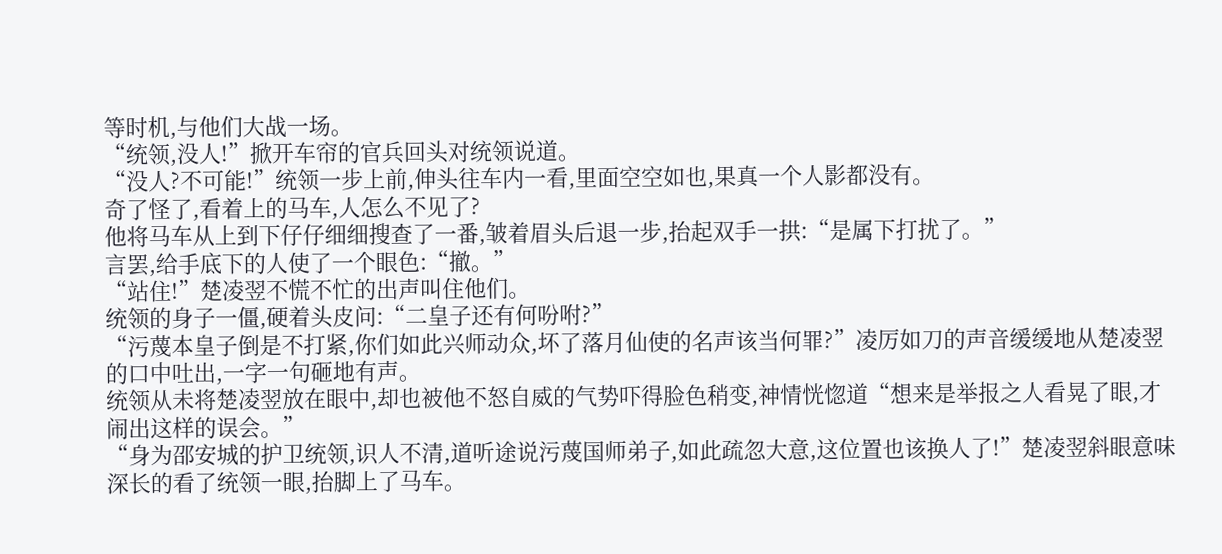等时机,与他们大战一场。
“统领,没人!”掀开车帘的官兵回头对统领说道。
“没人?不可能!”统领一步上前,伸头往车内一看,里面空空如也,果真一个人影都没有。
奇了怪了,看着上的马车,人怎么不见了?
他将马车从上到下仔仔细细搜查了一番,皱着眉头后退一步,抬起双手一拱:“是属下打扰了。”
言罢,给手底下的人使了一个眼色:“撤。”
“站住!”楚凌翌不慌不忙的出声叫住他们。
统领的身子一僵,硬着头皮问:“二皇子还有何吩咐?”
“污蔑本皇子倒是不打紧,你们如此兴师动众,坏了落月仙使的名声该当何罪?”凌厉如刀的声音缓缓地从楚凌翌的口中吐出,一字一句砸地有声。
统领从未将楚凌翌放在眼中,却也被他不怒自威的气势吓得脸色稍变,神情恍惚道“想来是举报之人看晃了眼,才闹出这样的误会。”
“身为邵安城的护卫统领,识人不清,道听途说污蔑国师弟子,如此疏忽大意,这位置也该换人了!”楚凌翌斜眼意味深长的看了统领一眼,抬脚上了马车。